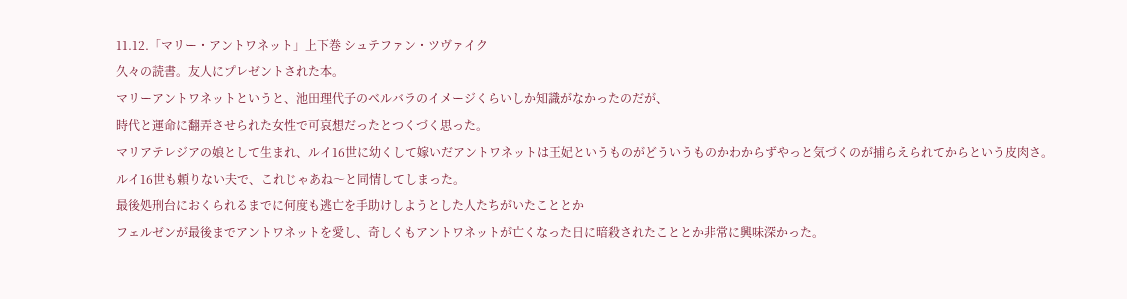11.12.「マリー・アントワネット」上下巻 シュテファン・ツヴァイク
久々の読書。友人にプレゼントされた本。
マリーアントワネットというと、池田理代子のベルバラのイメージくらいしか知識がなかったのだが、
時代と運命に翻弄させられた女性で可哀想だったとつくづく思った。
マリアテレジアの娘として生まれ、ルイ16世に幼くして嫁いだアントワネットは王妃というものがどういうものかわからずやっと気づくのが捕らえられてからという皮肉さ。
ルイ16世も頼りない夫で、これじゃあね〜と同情してしまった。
最後処刑台におくられるまでに何度も逃亡を手助けしようとした人たちがいたこととか
フェルゼンが最後までアントワネットを愛し、奇しくもアントワネットが亡くなった日に暗殺されたこととか非常に興味深かった。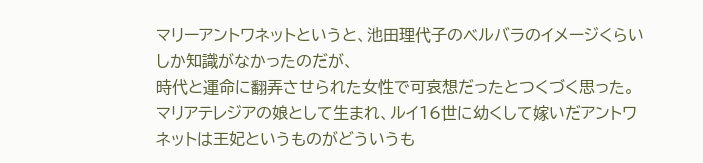マリーアントワネットというと、池田理代子のベルバラのイメージくらいしか知識がなかったのだが、
時代と運命に翻弄させられた女性で可哀想だったとつくづく思った。
マリアテレジアの娘として生まれ、ルイ16世に幼くして嫁いだアントワネットは王妃というものがどういうも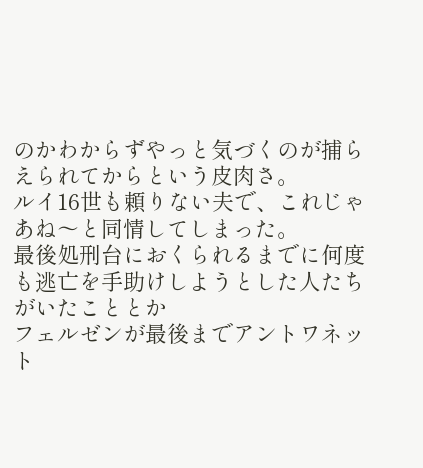のかわからずやっと気づくのが捕らえられてからという皮肉さ。
ルイ16世も頼りない夫で、これじゃあね〜と同情してしまった。
最後処刑台におくられるまでに何度も逃亡を手助けしようとした人たちがいたこととか
フェルゼンが最後までアントワネット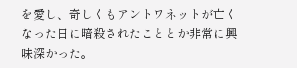を愛し、奇しくもアントワネットが亡くなった日に暗殺されたこととか非常に興味深かった。